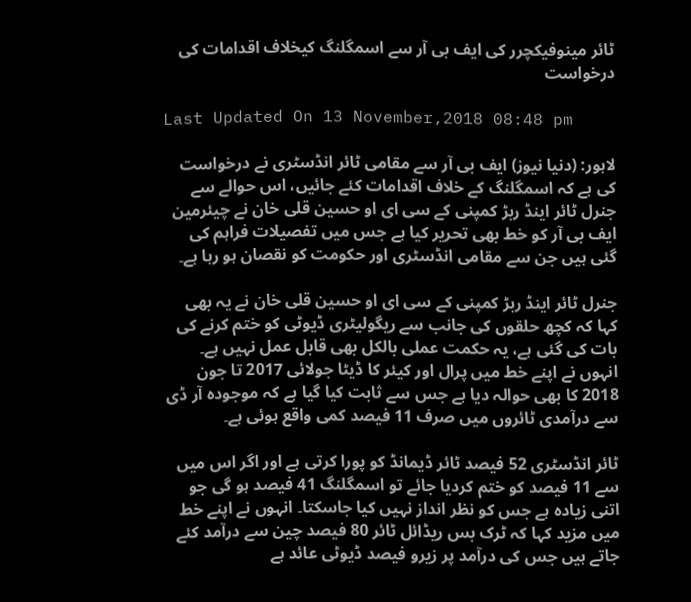ٹائر مینوفیکچرر کی ایف بی آر سے اسمگلنگ کیخلاف اقدامات کی درخواست

Last Updated On 13 November,2018 08:48 pm

لاہور: (دنیا نیوز) ایف بی آر سے مقامی ٹائر انڈسٹری نے درخواست کی ہے کہ اسمگلنگ کے خلاف اقدامات کئے جائیں، اس حوالے سے جنرل ٹائر اینڈ ربڑ کمپنی کے سی ای او حسین قلی خان نے چیئرمین ایف بی آر کو خط بھی تحریر کیا ہے جس میں تفصیلات فراہم کی گئی ہیں جن سے مقامی انڈسٹری اور حکومت کو نقصان ہو رہا ہے۔

جنرل ٹائر اینڈ ربڑ کمپنی کے سی ای او حسین قلی خان نے یہ بھی کہا کہ کچھ حلقوں کی جانب سے ریگولیٹری ڈیوٹی کو ختم کرنے کی بات کی گئی ہے، یہ حکمت عملی بالکل بھی قابل عمل نہیں ہے۔ انہوں نے اپنے خط میں پرال اور کیئر کا ڈیٹا جولائی 2017 تا جون 2018 کا بھی حوالہ دیا ہے جس سے ثابت کیا گیا ہے کہ موجودہ آر ڈی سے درآمدی ٹائروں میں صرف 11 فیصد کمی واقع ہوئی ہے۔

ٹائر انڈسٹری 52 فیصد ٹائر ڈیمانڈ کو پورا کرتی ہے اور اگر اس میں سے 11 فیصد کو ختم کردیا جائے تو اسمگلنگ 41 فیصد ہو گی جو اتنی زیادہ ہے جس کو نظر انداز نہیں کیا جاسکتا۔ انہوں نے اپنے خط میں مزید کہا کہ ٹرک بس ریڈائل ٹائر 80 فیصد چین سے درآمد کئے جاتے ہیں جس کی درآمد پر زیرو فیصد ڈیوٹی عائد ہے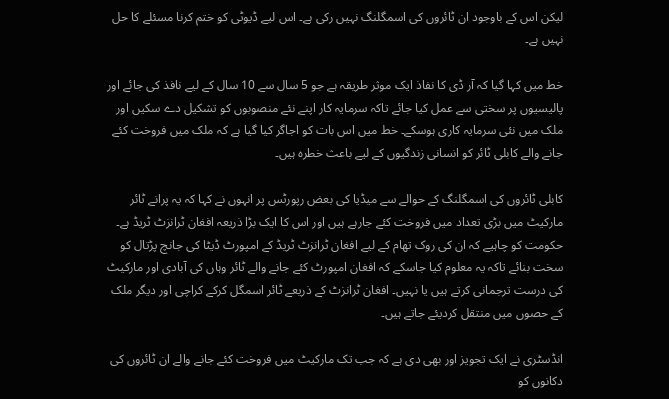لیکن اس کے باوجود ان ٹائروں کی اسمگلنگ نہیں رکی ہے۔ اس لیے ڈیوٹی کو ختم کرنا مسئلے کا حل نہیں ہے۔

خط میں کہا گیا کہ آر ڈی کا نفاذ ایک موثر طریقہ ہے جو 5 سال سے 10 سال کے لیے نافذ کی جائے اور پالیسیوں پر سختی سے عمل کیا جائے تاکہ سرمایہ کار اپنے نئے منصوبوں کو تشکیل دے سکیں اور ملک میں نئی سرمایہ کاری ہوسکے۔ خط میں اس بات کو اجاگر کیا گیا ہے کہ ملک میں فروخت کئے جانے والے کابلی ٹائر کو انسانی زندگیوں کے لیے باعث خطرہ ہیں۔

کابلی ٹائروں کی اسمگلنگ کے حوالے سے میڈیا کی بعض رپورٹس پر انہوں نے کہا کہ یہ پرانے ٹائر مارکیٹ میں بڑی تعداد میں فروخت کئے جارہے ہیں اور اس کا ایک بڑا ذریعہ افغان ٹرانزٹ ٹریڈ ہے۔ حکومت کو چاہیے کہ ان کی روک تھام کے لیے افغان ٹرانزٹ ٹریڈ کے امپورٹ ڈیٹا کی جانچ پڑتال کو سخت بنائے تاکہ یہ معلوم کیا جاسکے کہ افغان امپورٹ کئے جانے والے ٹائر وہاں کی آبادی اور مارکیٹ کی درست ترجمانی کرتے ہیں یا نہیں۔ افغان ٹرانزٹ کے ذریعے ٹائر اسمگل کرکے کراچی اور دیگر ملک کے حصوں میں منتقل کردیئے جاتے ہیں۔

انڈسٹری نے ایک تجویز اور بھی دی ہے کہ جب تک مارکیٹ میں فروخت کئے جانے والے ان ٹائروں کی دکانوں کو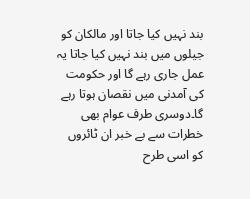بند نہیں کیا جاتا اور مالکان کو جیلوں میں بند نہیں کیا جاتا یہ عمل جاری رہے گا اور حکومت کی آمدنی میں نقصان ہوتا رہے گا۔دوسری طرف عوام بھی خطرات سے بے خبر ان ٹائروں کو اسی طرح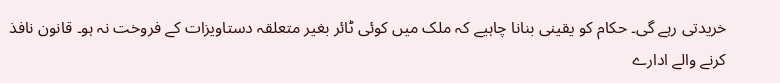خریدتی رہے گی۔ حکام کو یقینی بنانا چاہیے کہ ملک میں کوئی ٹائر بغیر متعلقہ دستاویزات کے فروخت نہ ہو۔ قانون نافذ کرنے والے ادارے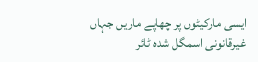ایسی مارکیٹوں پر چھاپے ماریں جہاں غیرقانونی اسمگل شدہ ٹائر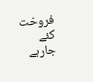فروخت کئے جارہے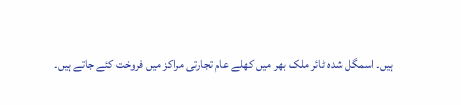ہیں۔ اسمگل شدہ ٹائر ملک بھر میں کھلے عام تجارتی مراکز میں فروخت کئے جاتے ہیں۔